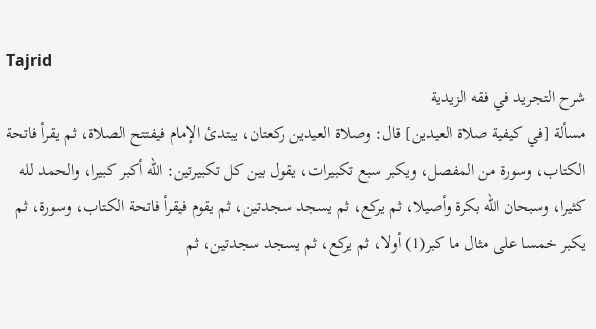Tajrid
شرح التجريد في فقه الزيدية
مسألة [في كيفية صلاة العيدين] قال: وصلاة العيدين ركعتان، يبتدئ الإمام فيفتتح الصلاة، ثم يقرأ فاتحة الكتاب، وسورة من المفصل، ويكبر سبع تكبيرات، يقول بين كل تكبيرتين: الله أكبر كبيرا، والحمد لله كثيرا، وسبحان الله بكرة وأصيلا، ثم يركع، ثم يسجد سجدتين، ثم يقوم فيقرأ فاتحة الكتاب، وسورة، ثم يكبر خمسا على مثال ما كبر(1) أولا، ثم يركع، ثم يسجد سجدتين، ثم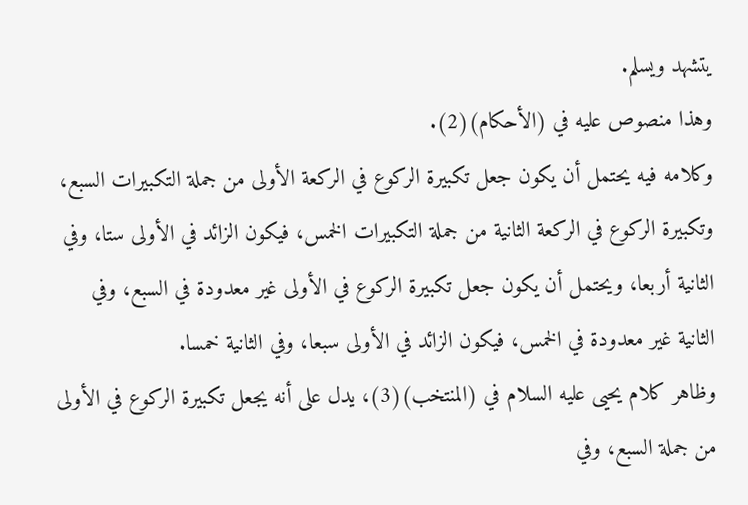يتشهد ويسلم.
وهذا منصوص عليه في (الأحكام)(2).
وكلامه فيه يحتمل أن يكون جعل تكبيرة الركوع في الركعة الأولى من جملة التكبيرات السبع، وتكبيرة الركوع في الركعة الثانية من جملة التكبيرات الخمس، فيكون الزائد في الأولى ستا، وفي الثانية أربعا، ويحتمل أن يكون جعل تكبيرة الركوع في الأولى غير معدودة في السبع، وفي الثانية غير معدودة في الخمس، فيكون الزائد في الأولى سبعا، وفي الثانية خمسا.
وظاهر كلام يحيى عليه السلام في (المنتخب)(3)، يدل على أنه يجعل تكبيرة الركوع في الأولى من جملة السبع، وفي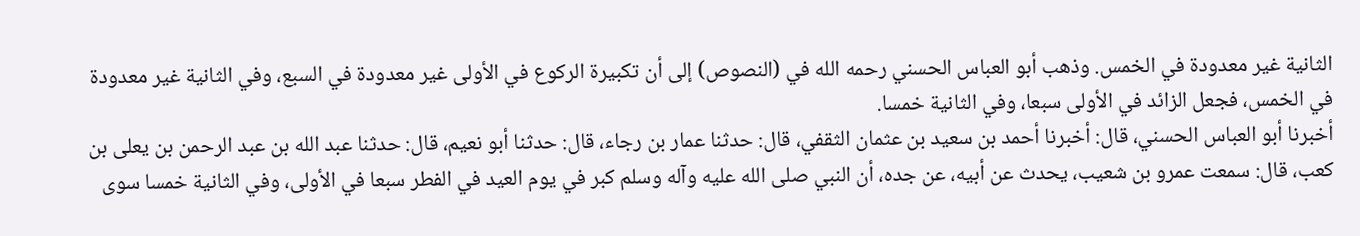الثانية غير معدودة في الخمس. وذهب أبو العباس الحسني رحمه الله في (النصوص) إلى أن تكبيرة الركوع في الأولى غير معدودة في السبع، وفي الثانية غير معدودة في الخمس، فجعل الزائد في الأولى سبعا، وفي الثانية خمسا.
أخبرنا أبو العباس الحسني، قال: أخبرنا أحمد بن سعيد بن عثمان الثقفي، قال: حدثنا عمار بن رجاء، قال: حدثنا أبو نعيم، قال: حدثنا عبد الله بن عبد الرحمن بن يعلى بن كعب، قال: سمعت عمرو بن شعيب، يحدث عن أبيه، عن جده، أن النبي صلى الله عليه وآله وسلم كبر في يوم العيد في الفطر سبعا في الأولى، وفي الثانية خمسا سوى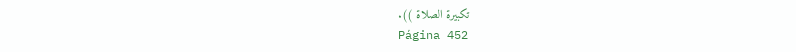تكبيرة الصلاة )).
Página 452